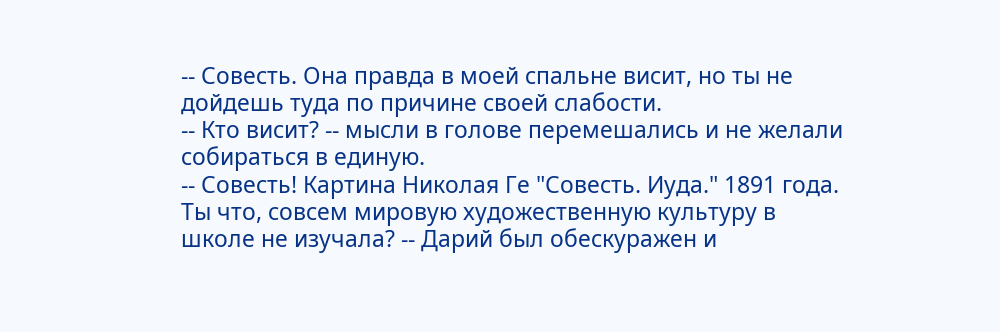-- Совесть. Она правда в моей спальне висит, но ты не дойдешь туда по причине своей слабости.
-- Кто висит? -- мысли в голове перемешались и не желали собираться в единую.
-- Совесть! Картина Николая Ге "Совесть. Иуда." 1891 года. Ты что, совсем мировую художественную культуру в школе не изучала? -- Дарий был обескуражен и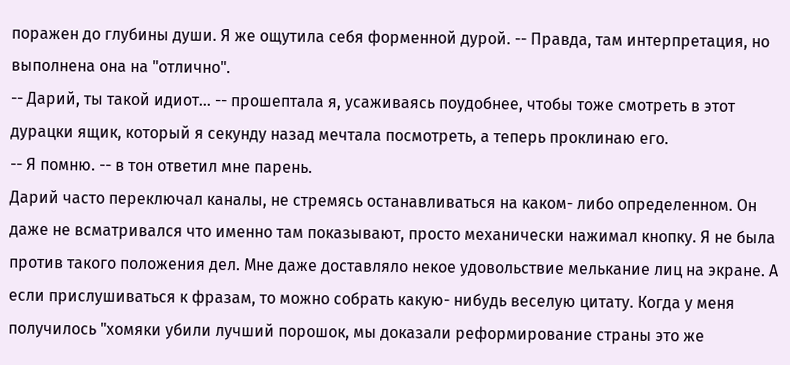поражен до глубины души. Я же ощутила себя форменной дурой. -- Правда, там интерпретация, но выполнена она на "отлично".
-- Дарий, ты такой идиот... -- прошептала я, усаживаясь поудобнее, чтобы тоже смотреть в этот дурацки ящик, который я секунду назад мечтала посмотреть, а теперь проклинаю его.
-- Я помню. -- в тон ответил мне парень.
Дарий часто переключал каналы, не стремясь останавливаться на каком- либо определенном. Он даже не всматривался что именно там показывают, просто механически нажимал кнопку. Я не была против такого положения дел. Мне даже доставляло некое удовольствие мелькание лиц на экране. А если прислушиваться к фразам, то можно собрать какую- нибудь веселую цитату. Когда у меня получилось "хомяки убили лучший порошок, мы доказали реформирование страны это же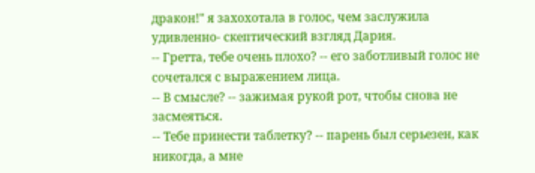дракон!" я захохотала в голос, чем заслужила удивленно- скептический взгляд Дария.
-- Гретта, тебе очень плохо? -- его заботливый голос не сочетался с выражением лица.
-- В смысле? -- зажимая рукой рот, чтобы снова не засмеяться.
-- Тебе принести таблетку? -- парень был серьезен, как никогда, а мне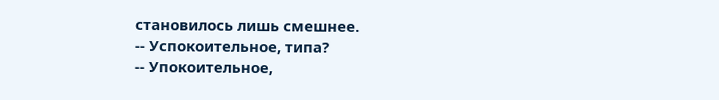становилось лишь смешнее.
-- Успокоительное, типа?
-- Упокоительное,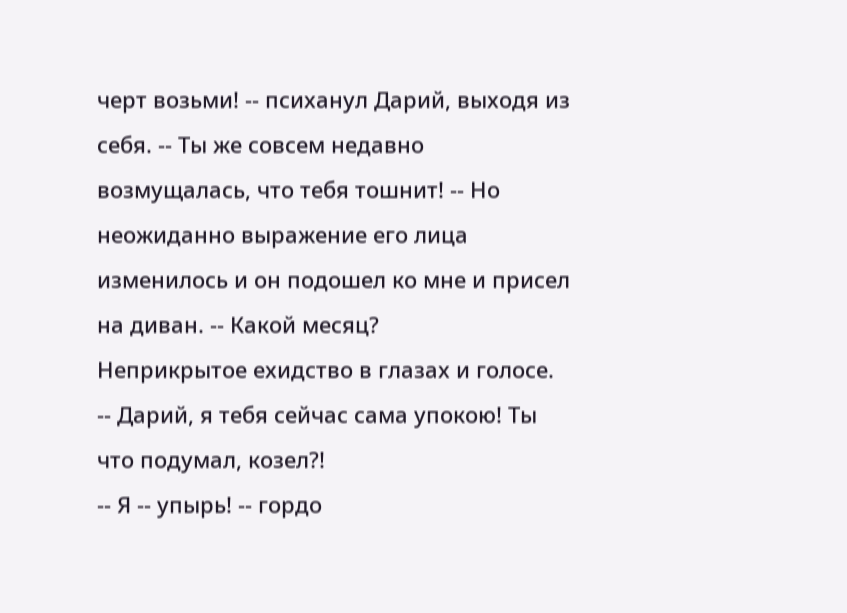черт возьми! -- психанул Дарий, выходя из себя. -- Ты же совсем недавно возмущалась, что тебя тошнит! -- Но неожиданно выражение его лица изменилось и он подошел ко мне и присел на диван. -- Какой месяц?
Неприкрытое ехидство в глазах и голосе.
-- Дарий, я тебя сейчас сама упокою! Ты что подумал, козел?!
-- Я -- упырь! -- гордо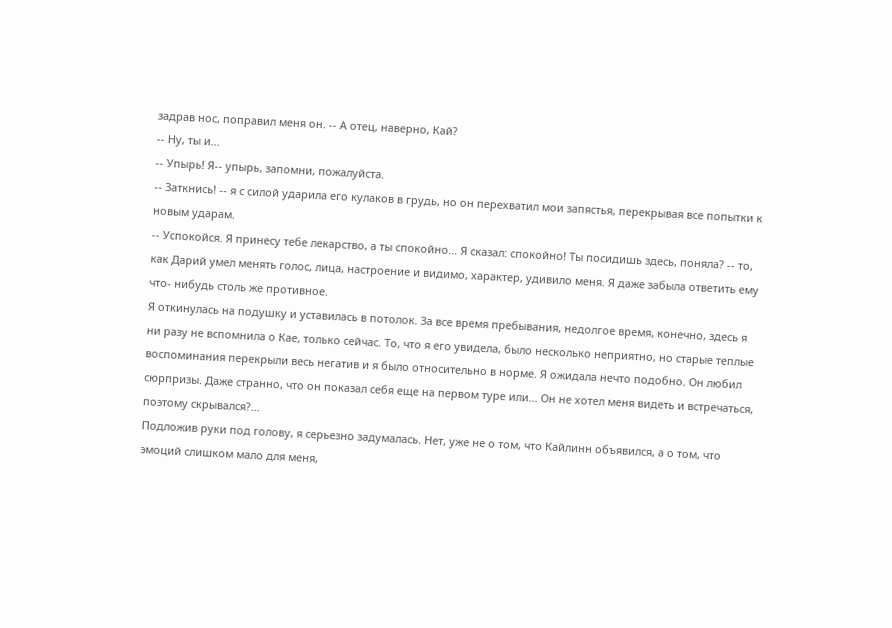задрав нос, поправил меня он. -- А отец, наверно, Кай?
-- Ну, ты и...
-- Упырь! Я-- упырь, запомни, пожалуйста.
-- Заткнись! -- я с силой ударила его кулаков в грудь, но он перехватил мои запястья, перекрывая все попытки к новым ударам.
-- Успокойся. Я принесу тебе лекарство, а ты спокойно... Я сказал: спокойно! Ты посидишь здесь, поняла? -- то, как Дарий умел менять голос, лица, настроение и видимо, характер, удивило меня. Я даже забыла ответить ему что- нибудь столь же противное.
Я откинулась на подушку и уставилась в потолок. За все время пребывания, недолгое время, конечно, здесь я ни разу не вспомнила о Кае, только сейчас. То, что я его увидела, было несколько неприятно, но старые теплые воспоминания перекрыли весь негатив и я было относительно в норме. Я ожидала нечто подобно. Он любил сюрпризы. Даже странно, что он показал себя еще на первом туре или... Он не хотел меня видеть и встречаться, поэтому скрывался?...
Подложив руки под голову, я серьезно задумалась. Нет, уже не о том, что Кайлинн объявился, а о том, что эмоций слишком мало для меня,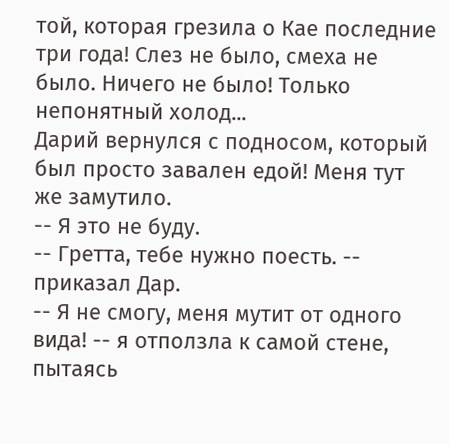той, которая грезила о Кае последние три года! Слез не было, смеха не было. Ничего не было! Только непонятный холод...
Дарий вернулся с подносом, который был просто завален едой! Меня тут же замутило.
-- Я это не буду.
-- Гретта, тебе нужно поесть. -- приказал Дар.
-- Я не смогу, меня мутит от одного вида! -- я отползла к самой стене, пытаясь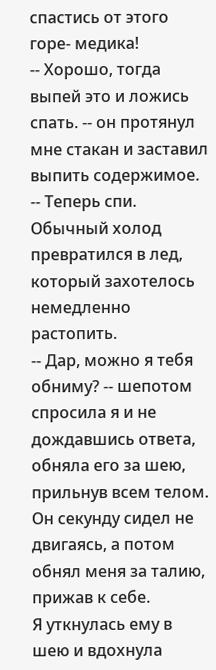спастись от этого горе- медика!
-- Хорошо, тогда выпей это и ложись спать. -- он протянул мне стакан и заставил выпить содержимое. -- Теперь спи.
Обычный холод превратился в лед, который захотелось немедленно растопить.
-- Дар, можно я тебя обниму? -- шепотом спросила я и не дождавшись ответа, обняла его за шею, прильнув всем телом.
Он секунду сидел не двигаясь, а потом обнял меня за талию, прижав к себе.
Я уткнулась ему в шею и вдохнула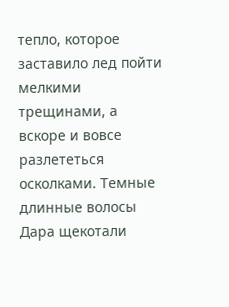тепло, которое заставило лед пойти мелкими трещинами, а вскоре и вовсе разлететься осколками. Темные длинные волосы Дара щекотали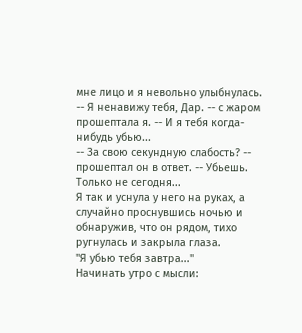мне лицо и я невольно улыбнулась.
-- Я ненавижу тебя, Дар. -- с жаром прошептала я. -- И я тебя когда- нибудь убью...
-- За свою секундную слабость? -- прошептал он в ответ. -- Убьешь. Только не сегодня...
Я так и уснула у него на руках, а случайно проснувшись ночью и обнаружив, что он рядом, тихо ругнулась и закрыла глаза.
"Я убью тебя завтра..."
Начинать утро с мысли: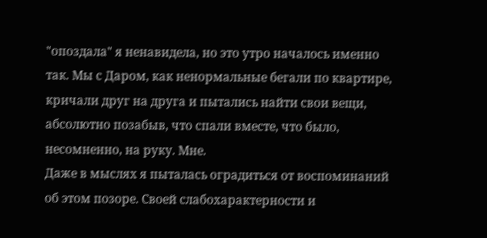"опоздала" я ненавидела, но это утро началось именно так. Мы с Даром, как ненормальные бегали по квартире, кричали друг на друга и пытались найти свои вещи, абсолютно позабыв, что спали вместе, что было, несомненно, на руку. Мне.
Даже в мыслях я пыталась оградиться от воспоминаний об этом позоре. Своей слабохарактерности и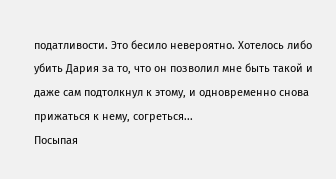податливости. Это бесило невероятно. Хотелось либо убить Дария за то, что он позволил мне быть такой и даже сам подтолкнул к этому, и одновременно снова прижаться к нему, согреться...
Посыпая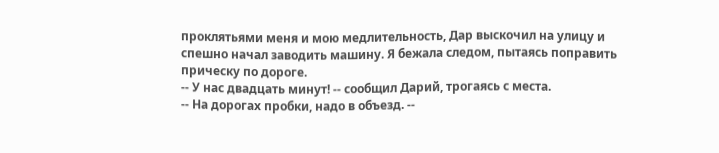проклятьями меня и мою медлительность, Дар выскочил на улицу и спешно начал заводить машину. Я бежала следом, пытаясь поправить прическу по дороге.
-- У нас двадцать минут! -- сообщил Дарий, трогаясь с места.
-- На дорогах пробки, надо в объезд. --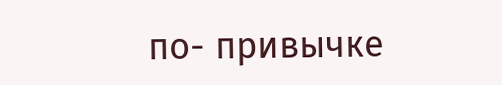по- привычке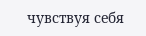чувствуя себя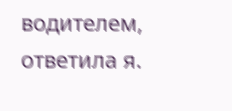водителем, ответила я.